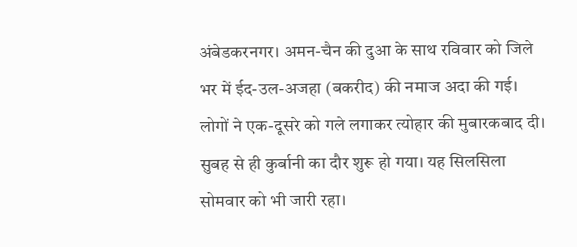अंबेडकरनगर। अमन-चैन की दुआ के साथ रविवार को जिले भर में ईद-उल-अजहा (बकरीद) की नमाज अदा की गई। लोगों ने एक-दूसरे को गले लगाकर त्योहार की मुबारकबाद दी। सुबह से ही कुर्बानी का दौर शुरू हो गया। यह सिलसिला सोमवार को भी जारी रहा।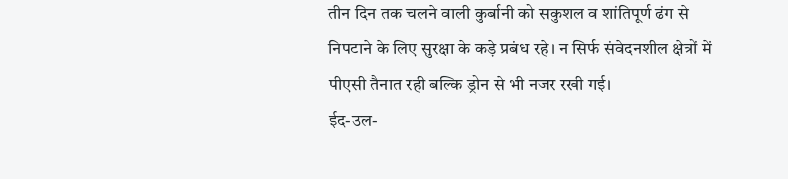तीन दिन तक चलने वाली कुर्बानी को सकुशल व शांतिपूर्ण ढंग से निपटाने के लिए सुरक्षा के कड़े प्रबंध रहे। न सिर्फ संवेदनशील क्षेत्रों में पीएसी तैनात रही बल्कि ड्रोन से भी नजर रखी गई।
ईद-उल-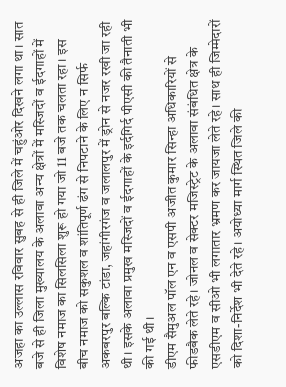अजहा का उल्लास रविवार सुबह से ही जिले में चहुंओर दिखने लगा था। सात बजे से ही जिला मुख्यालय के अलावा अन्य क्षेत्रों में मस्जिदों व ईदगाहों में विशेष नमाज का सिलसिला शुरू हो गया जो 11 बजे तक चलता रहा। इस बीच नमाज को सकुशल व शांतिपूर्ण ढंग से निपटाने के लिए न सिर्फ अकबरपुर बल्कि टांडा, जहांगीरगंज व जलालपुर में ड्रोन से नजर रखी जा रही थी। इसके अलावा प्रमुख मस्जिदों व ईदगाहों के इर्दगिर्द पीएसी की तैनाती भी की गई थी।
डीएम सैमुअल पॉल एन व एसपी अजीत कुमार सिन्हा अधिकारियों से फीडबैक लेते रहे। जोनल व सेक्टर मजिस्ट्रेट के अलावा संबंधित क्षेत्र के एसडीएम व सीओ भी लगातार भ्रमण कर जायजा लेते रहे। साथ ही जिम्मेदारों को दिशा-निर्देश भी देते रहे। अयोध्या मार्ग स्थित जिले की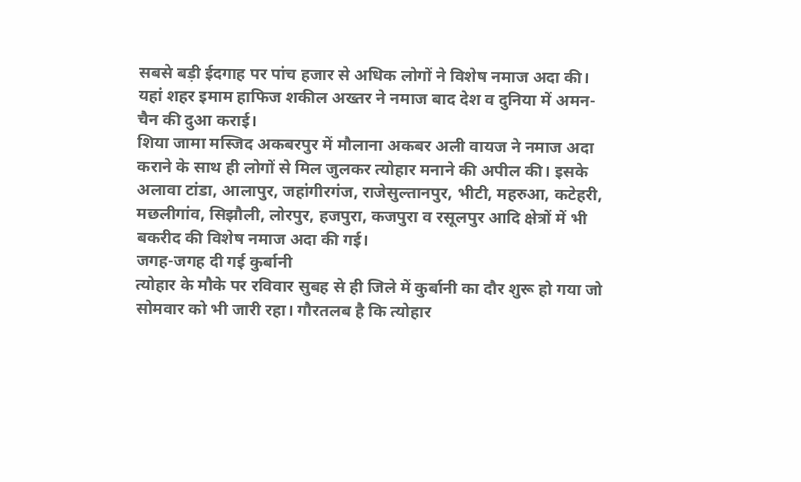सबसे बड़ी ईदगाह पर पांच हजार से अधिक लोगों ने विशेष नमाज अदा की। यहां शहर इमाम हाफिज शकील अख्तर ने नमाज बाद देश व दुनिया में अमन-चैन की दुआ कराई।
शिया जामा मस्जिद अकबरपुर में मौलाना अकबर अली वायज ने नमाज अदा कराने के साथ ही लोगों से मिल जुलकर त्योहार मनाने की अपील की। इसके अलावा टांडा, आलापुर, जहांगीरगंज, राजेसुल्तानपुर, भीटी, महरुआ, कटेहरी, मछलीगांव, सिझौली, लोरपुर, हजपुरा, कजपुरा व रसूलपुर आदि क्षेत्रों में भी बकरीद की विशेष नमाज अदा की गई।
जगह-जगह दी गई कुर्बानी
त्योहार के मौके पर रविवार सुबह से ही जिले में कुर्बानी का दौर शुरू हो गया जो सोमवार को भी जारी रहा। गौरतलब है कि त्योहार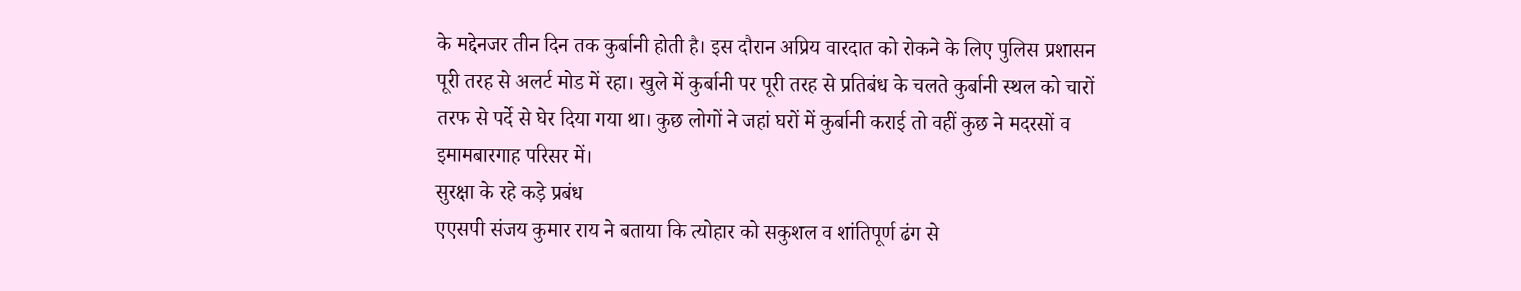के मद्देनजर तीन दिन तक कुर्बानी होती है। इस दौरान अप्रिय वारदात को रोकने के लिए पुलिस प्रशासन पूरी तरह से अलर्ट मोड में रहा। खुले में कुर्बानी पर पूरी तरह से प्रतिबंध के चलते कुर्बानी स्थल को चारों तरफ से पर्दे से घेर दिया गया था। कुछ लोगों ने जहां घरों में कुर्बानी कराई तो वहीं कुछ ने मदरसों व इमामबारगाह परिसर में।
सुरक्षा के रहे कड़े प्रबंध
एएसपी संजय कुमार राय ने बताया कि त्योहार को सकुशल व शांतिपूर्ण ढंग से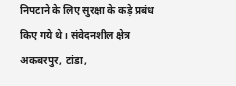निपटाने के लिए सुरक्षा के कड़े प्रबंध किए गये थे। संवेदनशील क्षेत्र अकबरपुर, टांडा,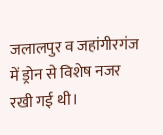जलालपुर व जहांगीरगंज में ड्रोन से विशेष नजर रखी गई थी।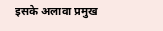इसके अलावा प्रमुख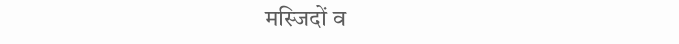मस्जिदों व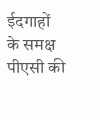ईदगाहों के समक्ष पीएसी की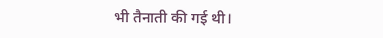भी तैनाती की गई थी।